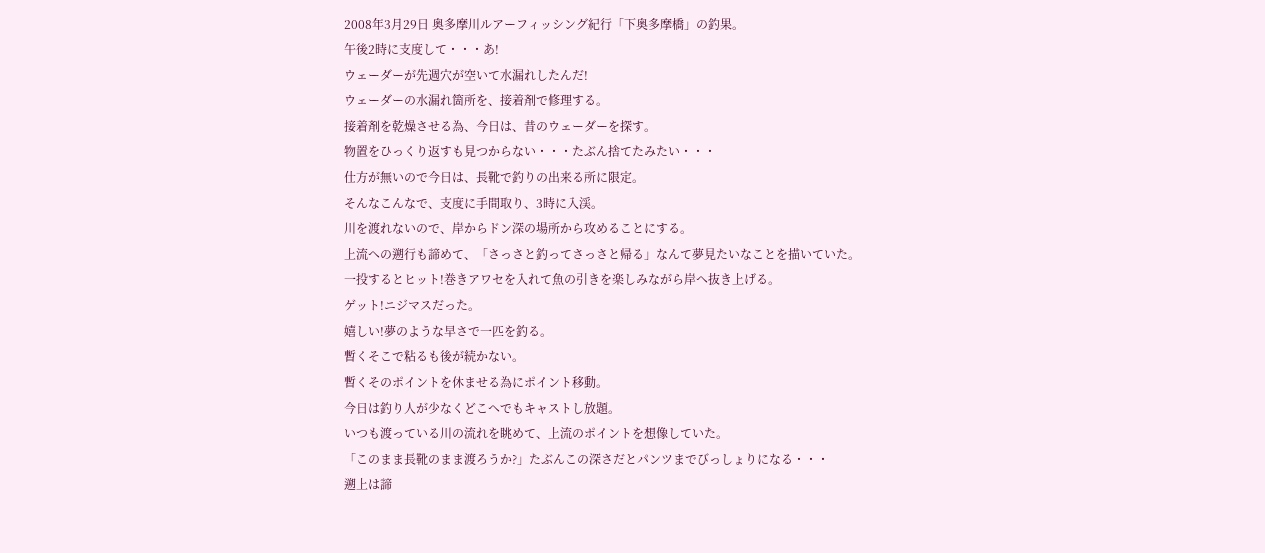2008年3月29日 奥多摩川ルアーフィッシング紀行「下奥多摩橋」の釣果。
午後2時に支度して・・・あ!
ウェーダーが先週穴が空いて水漏れしたんだ!
ウェーダーの水漏れ箇所を、接着剤で修理する。
接着剤を乾燥させる為、今日は、昔のウェーダーを探す。
物置をひっくり返すも見つからない・・・たぶん捨てたみたい・・・
仕方が無いので今日は、長靴で釣りの出来る所に限定。
そんなこんなで、支度に手間取り、3時に入渓。
川を渡れないので、岸からドン深の場所から攻めることにする。
上流への遡行も諦めて、「さっさと釣ってさっさと帰る」なんて夢見たいなことを描いていた。
一投するとヒット!巻きアワセを入れて魚の引きを楽しみながら岸へ抜き上げる。
ゲット!ニジマスだった。
嬉しい!夢のような早さで一匹を釣る。
暫くそこで粘るも後が続かない。
暫くそのポイントを休ませる為にポイント移動。
今日は釣り人が少なくどこへでもキャストし放題。
いつも渡っている川の流れを眺めて、上流のポイントを想像していた。
「このまま長靴のまま渡ろうか?」たぶんこの深さだとパンツまでびっしょりになる・・・
遡上は諦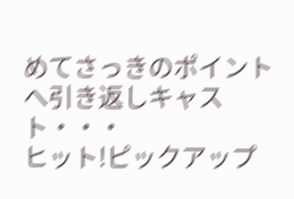めてさっきのポイントへ引き返しキャスト・・・
ヒット!ピックアップ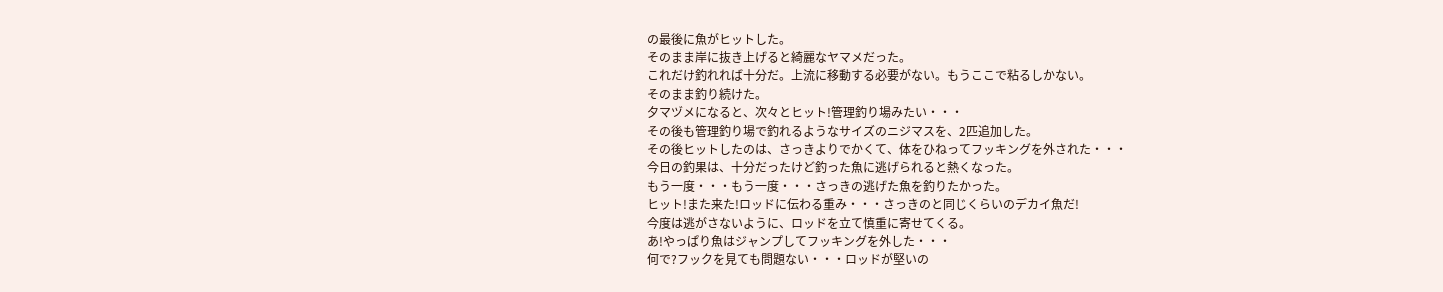の最後に魚がヒットした。
そのまま岸に抜き上げると綺麗なヤマメだった。
これだけ釣れれば十分だ。上流に移動する必要がない。もうここで粘るしかない。
そのまま釣り続けた。
夕マヅメになると、次々とヒット!管理釣り場みたい・・・
その後も管理釣り場で釣れるようなサイズのニジマスを、2匹追加した。
その後ヒットしたのは、さっきよりでかくて、体をひねってフッキングを外された・・・
今日の釣果は、十分だったけど釣った魚に逃げられると熱くなった。
もう一度・・・もう一度・・・さっきの逃げた魚を釣りたかった。
ヒット!また来た!ロッドに伝わる重み・・・さっきのと同じくらいのデカイ魚だ!
今度は逃がさないように、ロッドを立て慎重に寄せてくる。
あ!やっぱり魚はジャンプしてフッキングを外した・・・
何で?フックを見ても問題ない・・・ロッドが堅いの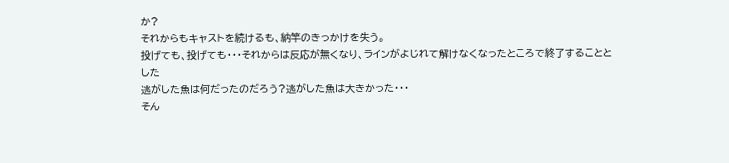か?
それからもキャストを続けるも、納竿のきっかけを失う。
投げても、投げても・・・それからは反応が無くなり、ラインがよじれて解けなくなったところで終了することとした
逃がした魚は何だったのだろう?逃がした魚は大きかった・・・
そん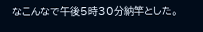なこんなで午後5時30分納竿とした。